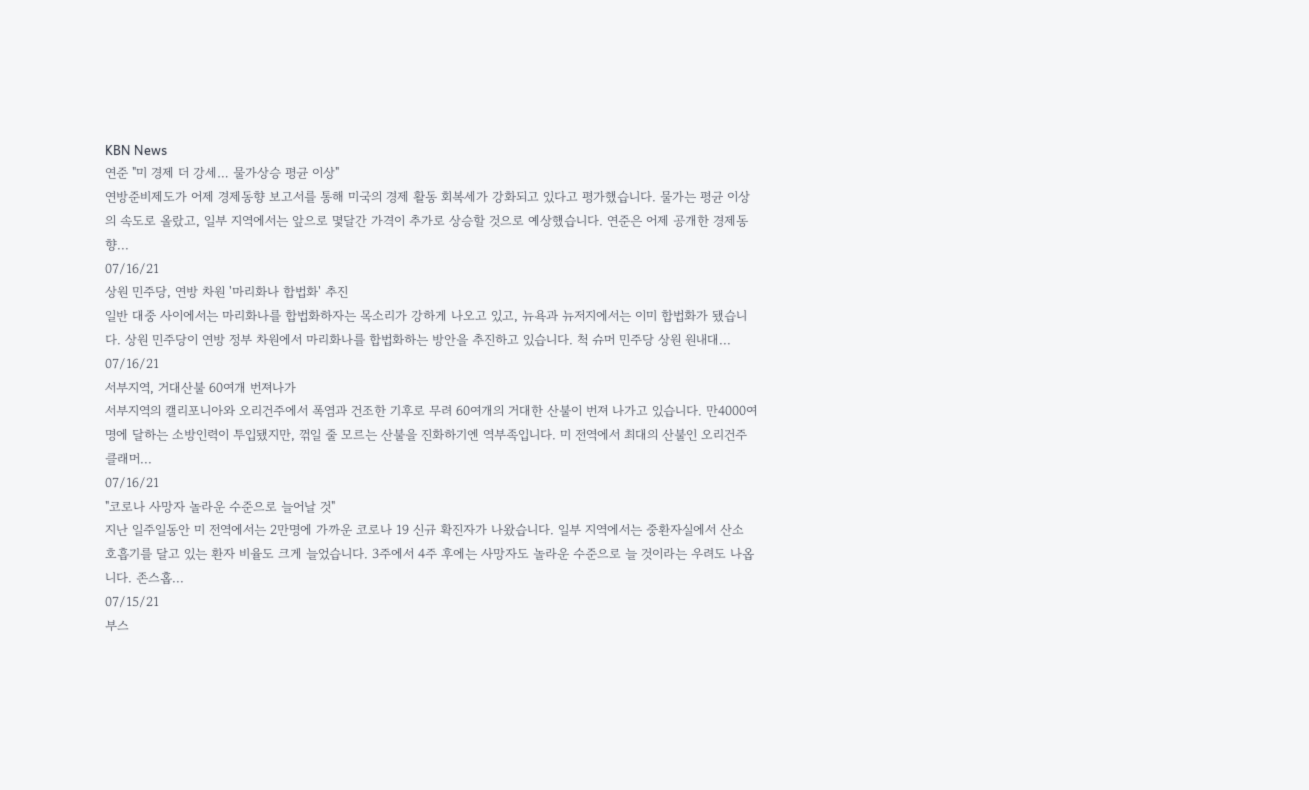KBN News
연준 "미 경제 더 강세… 물가상승 평균 이상"
연방준비제도가 어제 경제동향 보고서를 통해 미국의 경제 활동 회복세가 강화되고 있다고 평가했습니다. 물가는 평균 이상의 속도로 올랐고, 일부 지역에서는 앞으로 몇달간 가격이 추가로 상승할 것으로 예상했습니다. 연준은 어제 공개한 경제동향...
07/16/21
상원 민주당, 연방 차원 '마리화나 합법화' 추진
일반 대중 사이에서는 마리화나를 합법화하자는 목소리가 강하게 나오고 있고, 뉴욕과 뉴저지에서는 이미 합법화가 됐습니다. 상원 민주당이 연방 정부 차원에서 마리화나를 합법화하는 방안을 추진하고 있습니다. 척 슈머 민주당 상원 원내대...
07/16/21
서부지역, 거대산불 60여개 번져나가
서부지역의 캘리포니아와 오리건주에서 폭염과 건조한 기후로 무려 60여개의 거대한 산불이 번져 나가고 있습니다. 만4000여명에 달하는 소방인력이 투입됐지만, 꺾일 줄 모르는 산불을 진화하기엔 역부족입니다. 미 전역에서 최대의 산불인 오리건주 클래머...
07/16/21
"코로나 사망자 놀라운 수준으로 늘어날 것"
지난 일주일동안 미 전역에서는 2만명에 가까운 코로나 19 신규 확진자가 나왔습니다. 일부 지역에서는 중환자실에서 산소 호흡기를 달고 있는 환자 비율도 크게 늘었습니다. 3주에서 4주 후에는 사망자도 놀라운 수준으로 늘 것이라는 우려도 나옵니다. 존스홉...
07/15/21
부스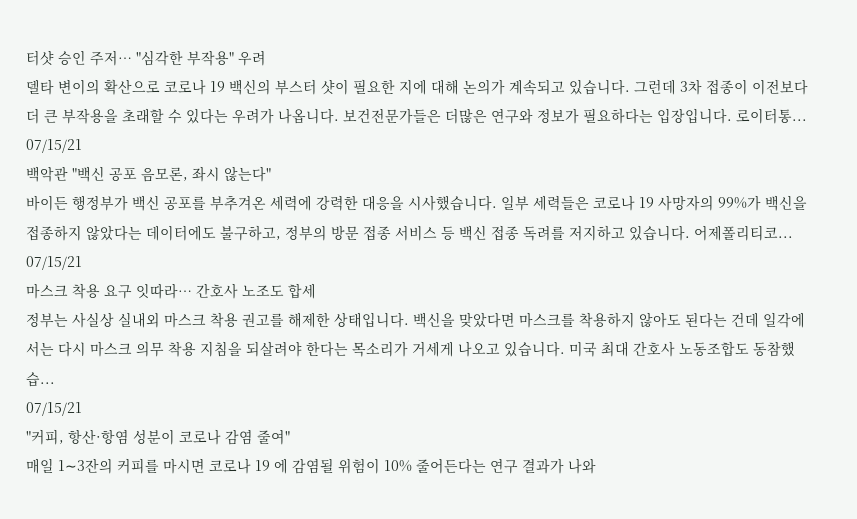터샷 승인 주저… "심각한 부작용" 우려
델타 변이의 확산으로 코로나 19 백신의 부스터 샷이 필요한 지에 대해 논의가 계속되고 있습니다. 그런데 3차 접종이 이전보다 더 큰 부작용을 초래할 수 있다는 우려가 나옵니다. 보건전문가들은 더많은 연구와 정보가 필요하다는 입장입니다. 로이터통...
07/15/21
백악관 "백신 공포 음모론, 좌시 않는다"
바이든 행정부가 백신 공포를 부추겨온 세력에 강력한 대응을 시사했습니다. 일부 세력들은 코로나 19 사망자의 99%가 백신을 접종하지 않았다는 데이터에도 불구하고, 정부의 방문 접종 서비스 등 백신 접종 독려를 저지하고 있습니다. 어제폴리티코...
07/15/21
마스크 착용 요구 잇따라… 간호사 노조도 합세
정부는 사실상 실내외 마스크 착용 권고를 해제한 상태입니다. 백신을 맞았다면 마스크를 착용하지 않아도 된다는 건데 일각에서는 다시 마스크 의무 착용 지침을 되살려야 한다는 목소리가 거세게 나오고 있습니다. 미국 최대 간호사 노동조합도 동참했습...
07/15/21
"커피, 항산·항염 성분이 코로나 감염 줄여"
매일 1∼3잔의 커피를 마시면 코로나 19 에 감염될 위험이 10% 줄어든다는 연구 결과가 나와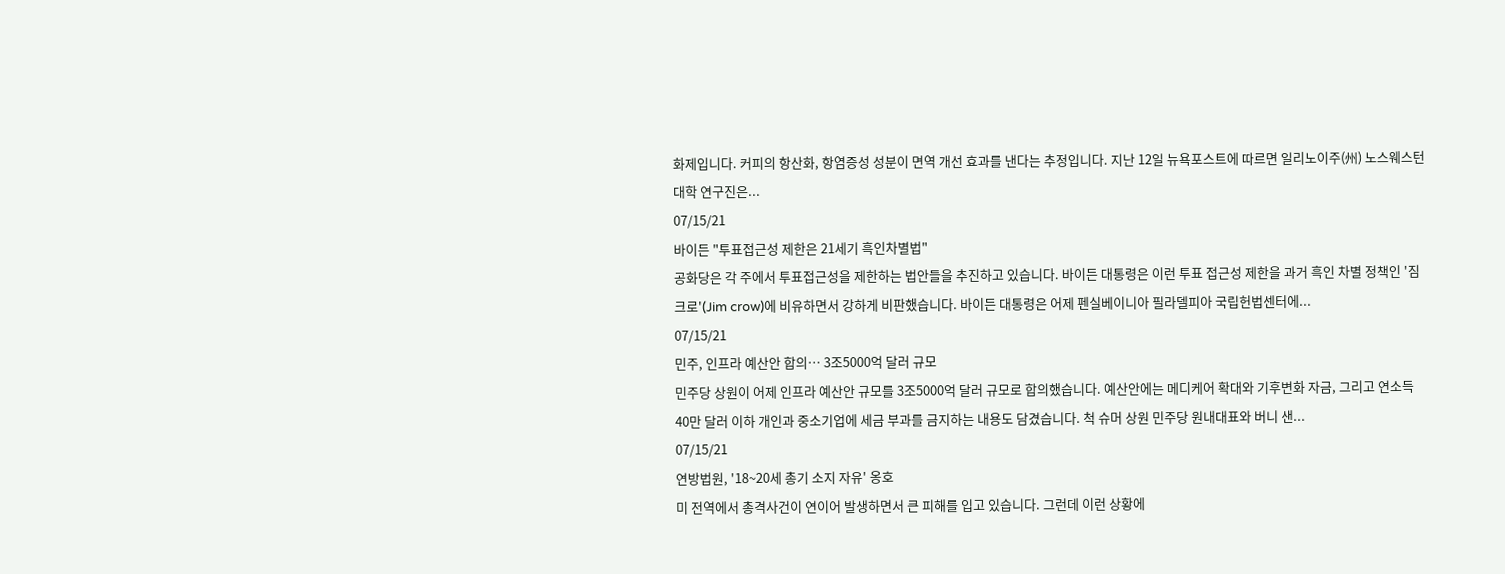화제입니다. 커피의 항산화, 항염증성 성분이 면역 개선 효과를 낸다는 추정입니다. 지난 12일 뉴욕포스트에 따르면 일리노이주(州) 노스웨스턴대학 연구진은...
07/15/21
바이든 "투표접근성 제한은 21세기 흑인차별법"
공화당은 각 주에서 투표접근성을 제한하는 법안들을 추진하고 있습니다. 바이든 대통령은 이런 투표 접근성 제한을 과거 흑인 차별 정책인 '짐 크로'(Jim crow)에 비유하면서 강하게 비판했습니다. 바이든 대통령은 어제 펜실베이니아 필라델피아 국립헌법센터에...
07/15/21
민주, 인프라 예산안 합의… 3조5000억 달러 규모
민주당 상원이 어제 인프라 예산안 규모를 3조5000억 달러 규모로 합의했습니다. 예산안에는 메디케어 확대와 기후변화 자금, 그리고 연소득 40만 달러 이하 개인과 중소기업에 세금 부과를 금지하는 내용도 담겼습니다. 척 슈머 상원 민주당 원내대표와 버니 샌...
07/15/21
연방법원, '18~20세 총기 소지 자유' 옹호
미 전역에서 총격사건이 연이어 발생하면서 큰 피해를 입고 있습니다. 그런데 이런 상황에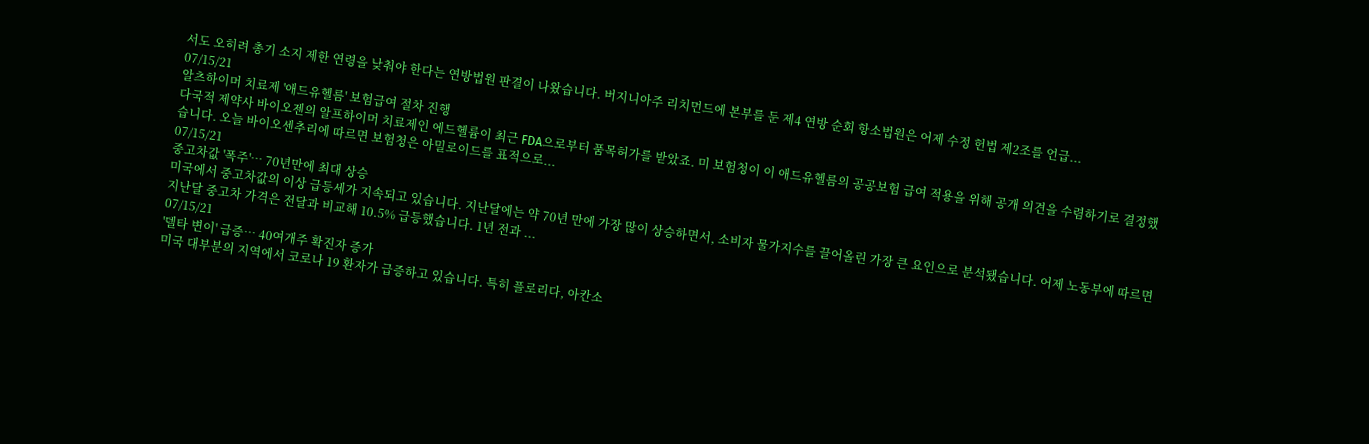서도 오히려 총기 소지 제한 연령을 낮춰야 한다는 연방법원 판결이 나왔습니다. 버지니아주 리치먼드에 본부를 둔 제4 연방 순회 항소법원은 어제 수정 헌법 제2조를 언급...
07/15/21
알츠하이머 치료제 '애드유헬름' 보험급여 절차 진행
다국적 제약사 바이오젠의 알프하이머 치료제인 에드헬륨이 최근 FDA으로부터 품목허가를 받았죠. 미 보험청이 이 애드유헬름의 공공보험 급여 적용을 위해 공개 의견을 수렴하기로 결정했습니다. 오늘 바이오센추리에 따르면 보험청은 아밀로이드를 표적으로...
07/15/21
중고차값 '폭주'… 70년만에 최대 상승
미국에서 중고차값의 이상 급등세가 지속되고 있습니다. 지난달에는 약 70년 만에 가장 많이 상승하면서, 소비자 물가지수를 끌어올린 가장 큰 요인으로 분석됐습니다. 어제 노동부에 따르면 지난달 중고차 가격은 전달과 비교해 10.5% 급등했습니다. 1년 전과 ...
07/15/21
'델타 변이' 급증… 40여개주 확진자 증가
미국 대부분의 지역에서 코로나 19 환자가 급증하고 있습니다. 특히 플로리다, 아칸소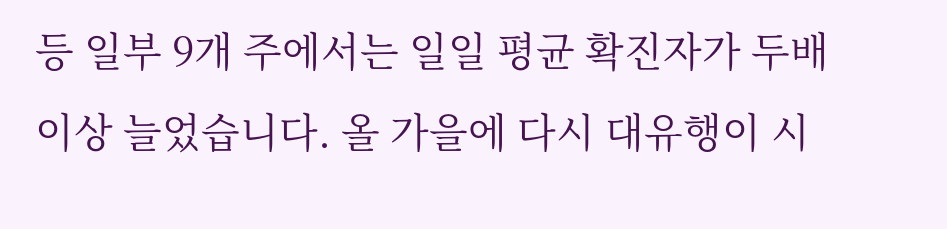등 일부 9개 주에서는 일일 평균 확진자가 두배 이상 늘었습니다. 올 가을에 다시 대유행이 시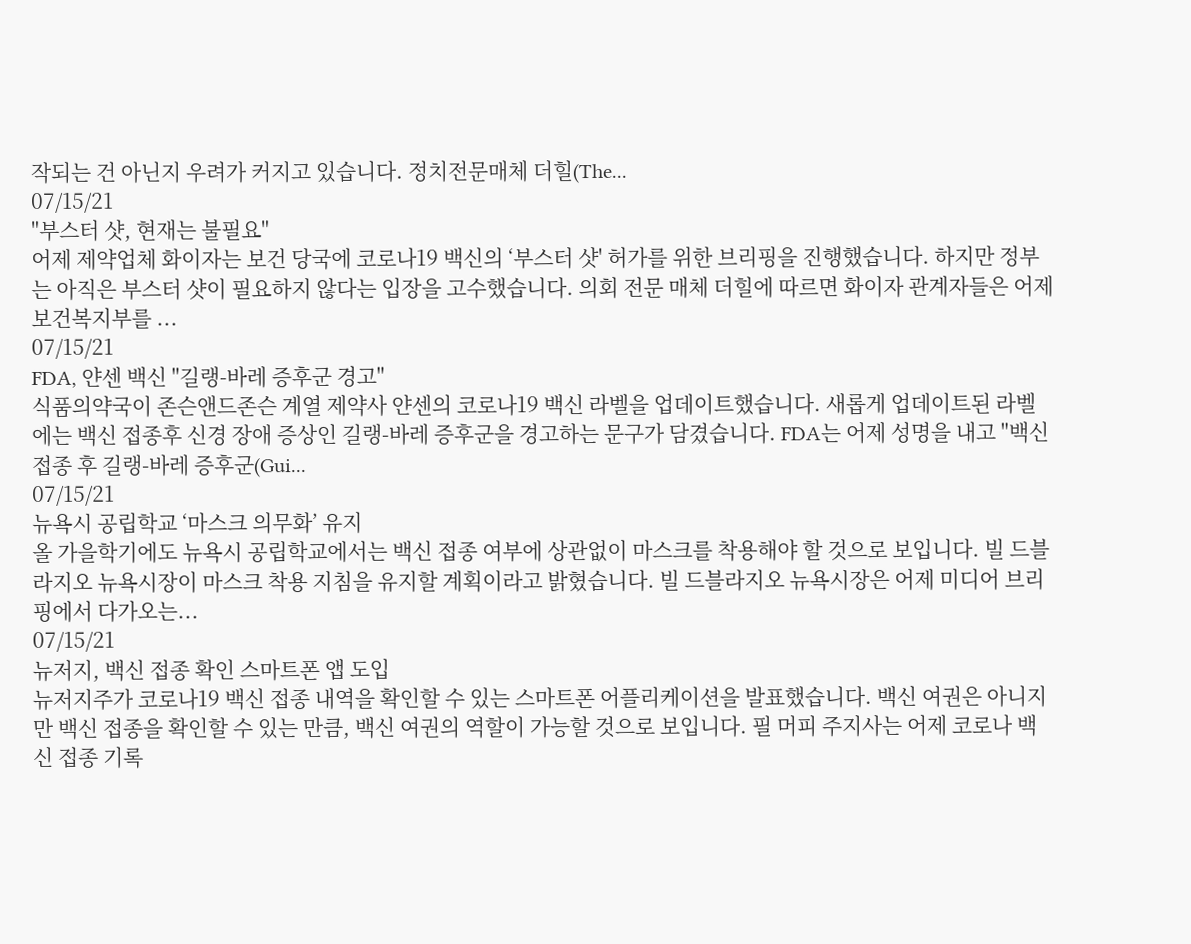작되는 건 아닌지 우려가 커지고 있습니다. 정치전문매체 더힐(The...
07/15/21
"부스터 샷, 현재는 불필요"
어제 제약업체 화이자는 보건 당국에 코로나19 백신의 ‘부스터 샷' 허가를 위한 브리핑을 진행했습니다. 하지만 정부는 아직은 부스터 샷이 필요하지 않다는 입장을 고수했습니다. 의회 전문 매체 더힐에 따르면 화이자 관계자들은 어제 보건복지부를 ...
07/15/21
FDA, 얀센 백신 "길랭-바레 증후군 경고"
식품의약국이 존슨앤드존슨 계열 제약사 얀센의 코로나19 백신 라벨을 업데이트했습니다. 새롭게 업데이트된 라벨에는 백신 접종후 신경 장애 증상인 길랭-바레 증후군을 경고하는 문구가 담겼습니다. FDA는 어제 성명을 내고 "백신 접종 후 길랭-바레 증후군(Gui...
07/15/21
뉴욕시 공립학교 ‘마스크 의무화’ 유지
올 가을학기에도 뉴욕시 공립학교에서는 백신 접종 여부에 상관없이 마스크를 착용해야 할 것으로 보입니다. 빌 드블라지오 뉴욕시장이 마스크 착용 지침을 유지할 계획이라고 밝혔습니다. 빌 드블라지오 뉴욕시장은 어제 미디어 브리핑에서 다가오는...
07/15/21
뉴저지, 백신 접종 확인 스마트폰 앱 도입
뉴저지주가 코로나19 백신 접종 내역을 확인할 수 있는 스마트폰 어플리케이션을 발표했습니다. 백신 여권은 아니지만 백신 접종을 확인할 수 있는 만큼, 백신 여권의 역할이 가능할 것으로 보입니다. 필 머피 주지사는 어제 코로나 백신 접종 기록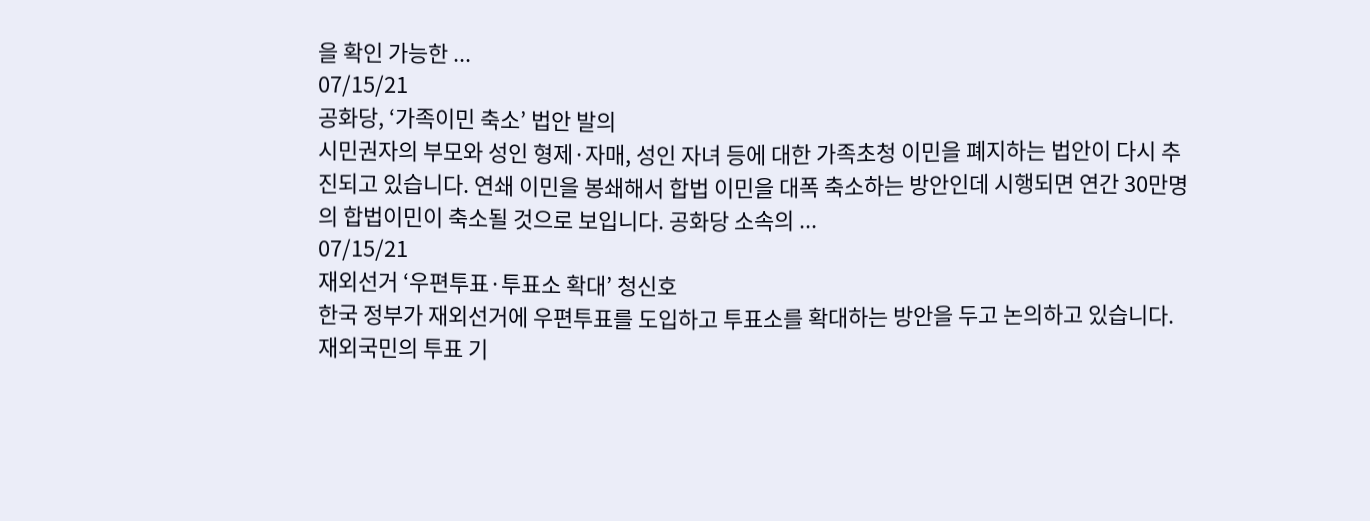을 확인 가능한 ...
07/15/21
공화당, ‘가족이민 축소’ 법안 발의
시민권자의 부모와 성인 형제·자매, 성인 자녀 등에 대한 가족초청 이민을 폐지하는 법안이 다시 추진되고 있습니다. 연쇄 이민을 봉쇄해서 합법 이민을 대폭 축소하는 방안인데 시행되면 연간 30만명의 합법이민이 축소될 것으로 보입니다. 공화당 소속의 ...
07/15/21
재외선거 ‘우편투표·투표소 확대’ 청신호
한국 정부가 재외선거에 우편투표를 도입하고 투표소를 확대하는 방안을 두고 논의하고 있습니다. 재외국민의 투표 기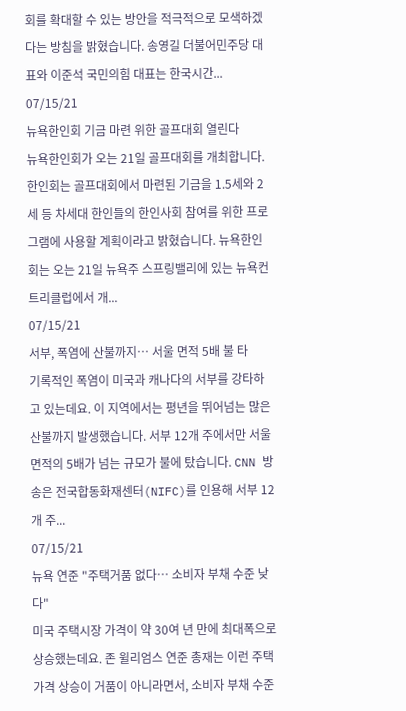회를 확대할 수 있는 방안을 적극적으로 모색하겠다는 방침을 밝혔습니다. 송영길 더불어민주당 대표와 이준석 국민의힘 대표는 한국시간...
07/15/21
뉴욕한인회 기금 마련 위한 골프대회 열린다
뉴욕한인회가 오는 21일 골프대회를 개최합니다. 한인회는 골프대회에서 마련된 기금을 1.5세와 2세 등 차세대 한인들의 한인사회 참여를 위한 프로그램에 사용할 계획이라고 밝혔습니다. 뉴욕한인회는 오는 21일 뉴욕주 스프링밸리에 있는 뉴욕컨트리클럽에서 개...
07/15/21
서부, 폭염에 산불까지… 서울 면적 5배 불 타
기록적인 폭염이 미국과 캐나다의 서부를 강타하고 있는데요. 이 지역에서는 평년을 뛰어넘는 많은 산불까지 발생했습니다. 서부 12개 주에서만 서울 면적의 5배가 넘는 규모가 불에 탔습니다. CNN 방송은 전국합동화재센터(NIFC)를 인용해 서부 12개 주...
07/15/21
뉴욕 연준 "주택거품 없다… 소비자 부채 수준 낮다"
미국 주택시장 가격이 약 30여 년 만에 최대폭으로 상승했는데요. 존 윌리엄스 연준 총재는 이런 주택 가격 상승이 거품이 아니라면서, 소비자 부채 수준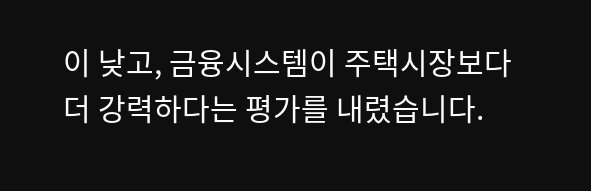이 낮고, 금융시스템이 주택시장보다 더 강력하다는 평가를 내렸습니다.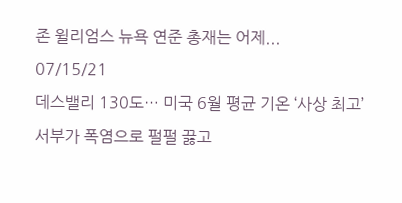존 윌리엄스 뉴욕 연준 총재는 어제...
07/15/21
데스밸리 130도… 미국 6월 평균 기온 ‘사상 최고’
서부가 폭염으로 펄펄 끓고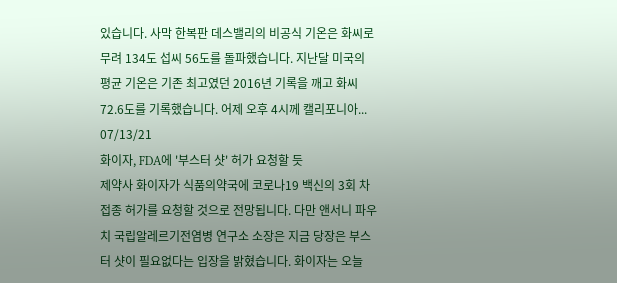있습니다. 사막 한복판 데스밸리의 비공식 기온은 화씨로 무려 134도 섭씨 56도를 돌파했습니다. 지난달 미국의 평균 기온은 기존 최고였던 2016년 기록을 깨고 화씨 72.6도를 기록했습니다. 어제 오후 4시께 캘리포니아...
07/13/21
화이자, FDA에 '부스터 샷' 허가 요청할 듯
제약사 화이자가 식품의약국에 코로나19 백신의 3회 차 접종 허가를 요청할 것으로 전망됩니다. 다만 앤서니 파우치 국립알레르기전염병 연구소 소장은 지금 당장은 부스터 샷이 필요없다는 입장을 밝혔습니다. 화이자는 오늘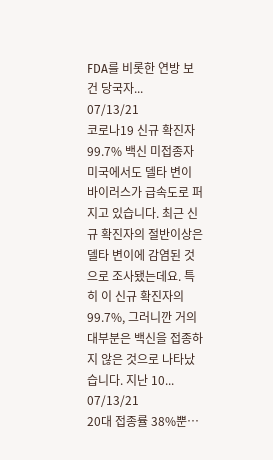FDA를 비롯한 연방 보건 당국자...
07/13/21
코로나19 신규 확진자 99.7% 백신 미접종자
미국에서도 델타 변이 바이러스가 급속도로 퍼지고 있습니다. 최근 신규 확진자의 절반이상은 델타 변이에 감염된 것으로 조사됐는데요. 특히 이 신규 확진자의 99.7%, 그러니깐 거의 대부분은 백신을 접종하지 않은 것으로 나타났습니다. 지난 10...
07/13/21
20대 접종률 38%뿐…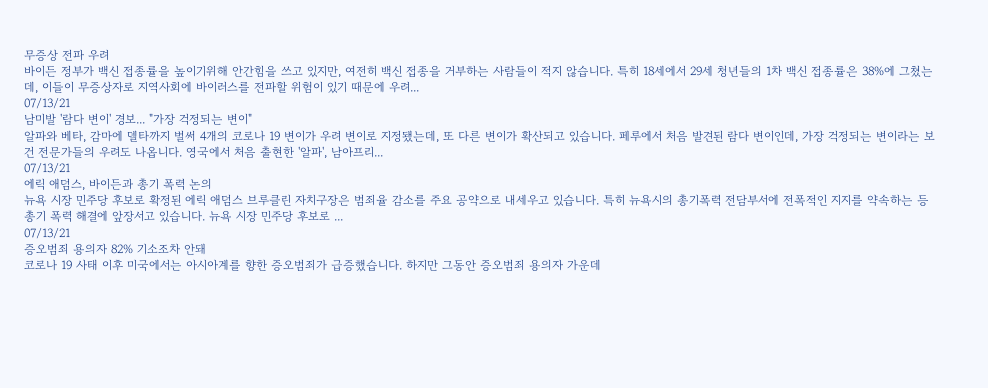무증상 전파 우려
바이든 정부가 백신 접종률을 높이기위해 안간힘을 쓰고 있지만, 여전히 백신 접종을 거부하는 사람들이 적지 않습니다. 특히 18세에서 29세 청년들의 1차 백신 접종률은 38%에 그쳤는데, 이들이 무증상자로 지역사회에 바이러스를 전파할 위험이 있기 때문에 우려...
07/13/21
남미발 '람다 변이' 경보... "가장 걱정되는 변이"
알파와 베타, 감마에 델타까지 벌써 4개의 코로나 19 변이가 우려 변이로 지정됐는데, 또 다른 변이가 확산되고 있습니다. 페루에서 처음 발견된 람다 변이인데, 가장 걱정되는 변이라는 보건 전문가들의 우려도 나옵니다. 영국에서 처음 출현한 '알파', 남아프리...
07/13/21
에릭 애덤스, 바이든과 총기 폭력 논의
뉴욕 시장 민주당 후보로 확정된 에릭 애덤스 브루클린 자치구장은 범죄율 감소를 주요 공약으로 내세우고 있습니다. 특히 뉴욕시의 총기폭력 전담부서에 전폭적인 지지를 약속하는 등 총기 폭력 해결에 앞장서고 있습니다. 뉴욕 시장 민주당 후보로 ...
07/13/21
증오범죄 용의자 82% 기소조차 안돼
코로나 19 사태 이후 미국에서는 아시아계를 향한 증오범죄가 급증했습니다. 하지만 그동안 증오범죄 용의자 가운데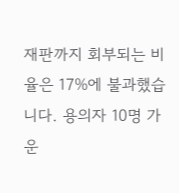재판까지 회부되는 비율은 17%에 불과했습니다. 용의자 10명 가운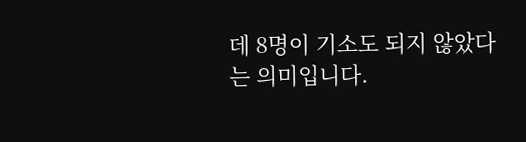데 8명이 기소도 되지 않았다는 의미입니다.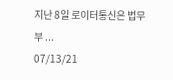지난 8일 로이터통신은 법무부 ...
07/13/21